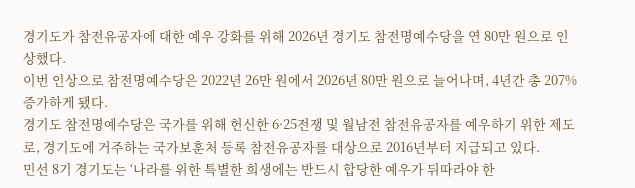경기도가 참전유공자에 대한 예우 강화를 위해 2026년 경기도 참전명예수당을 연 80만 원으로 인상했다.
이번 인상으로 참전명예수당은 2022년 26만 원에서 2026년 80만 원으로 늘어나며, 4년간 총 207% 증가하게 됐다.
경기도 참전명예수당은 국가를 위해 헌신한 6·25전쟁 및 월남전 참전유공자를 예우하기 위한 제도로, 경기도에 거주하는 국가보훈처 등록 참전유공자를 대상으로 2016년부터 지급되고 있다.
민선 8기 경기도는 ‘나라를 위한 특별한 희생에는 반드시 합당한 예우가 뒤따라야 한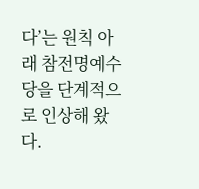다’는 원칙 아래 참전명예수당을 단계적으로 인상해 왔다.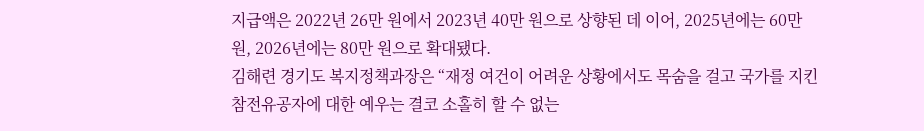지급액은 2022년 26만 원에서 2023년 40만 원으로 상향된 데 이어, 2025년에는 60만 원, 2026년에는 80만 원으로 확대됐다.
김해련 경기도 복지정책과장은 “재정 여건이 어려운 상황에서도 목숨을 걸고 국가를 지킨 참전유공자에 대한 예우는 결코 소홀히 할 수 없는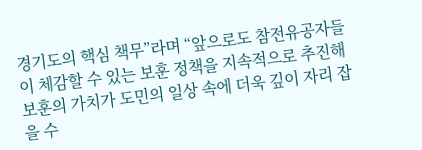경기도의 핵심 책무”라며 “앞으로도 참전유공자들이 체감할 수 있는 보훈 정책을 지속적으로 추진해 보훈의 가치가 도민의 일상 속에 더욱 깊이 자리 잡을 수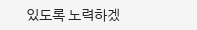있도록 노력하겠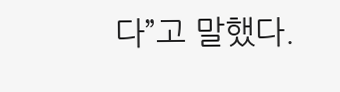다”고 말했다.